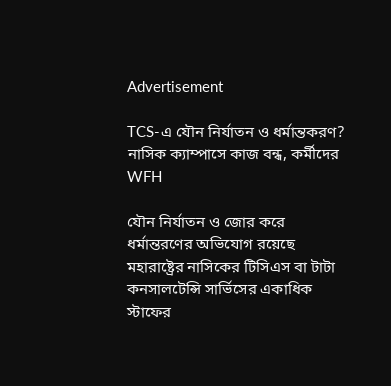Advertisement

TCS-এ যৌন নির্যাতন ও ধর্মান্তকরণ? নাসিক ক্যাম্পাসে কাজ বন্ধ, কর্মীদের WFH

যৌন নির্যাতন ও জোর করে ধর্মান্তরণের অভিযোগ রয়েছে মহারাষ্ট্রের নাসিকের টিসিএস বা টাটা কনসালটেন্সি সার্ভিসের একাধিক স্টাফের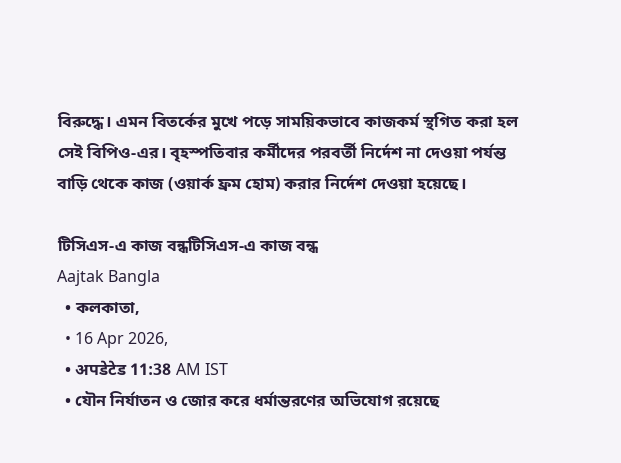বিরুদ্ধে। এমন বিতর্কের মুখে পড়ে সাময়িকভাবে কাজকর্ম স্থগিত করা হল সেই বিপিও-এর। বৃহস্পতিবার কর্মীদের পরবর্তী নির্দেশ না দেওয়া পর্যন্ত বাড়ি থেকে কাজ (ওয়ার্ক ফ্রম হোম) করার নির্দেশ দেওয়া হয়েছে।

টিসিএস-এ কাজ বন্ধটিসিএস-এ কাজ বন্ধ
Aajtak Bangla
  • কলকাতা,
  • 16 Apr 2026,
  • अपडेटेड 11:38 AM IST
  • যৌন নির্যাতন ও জোর করে ধর্মান্তরণের অভিযোগ রয়েছে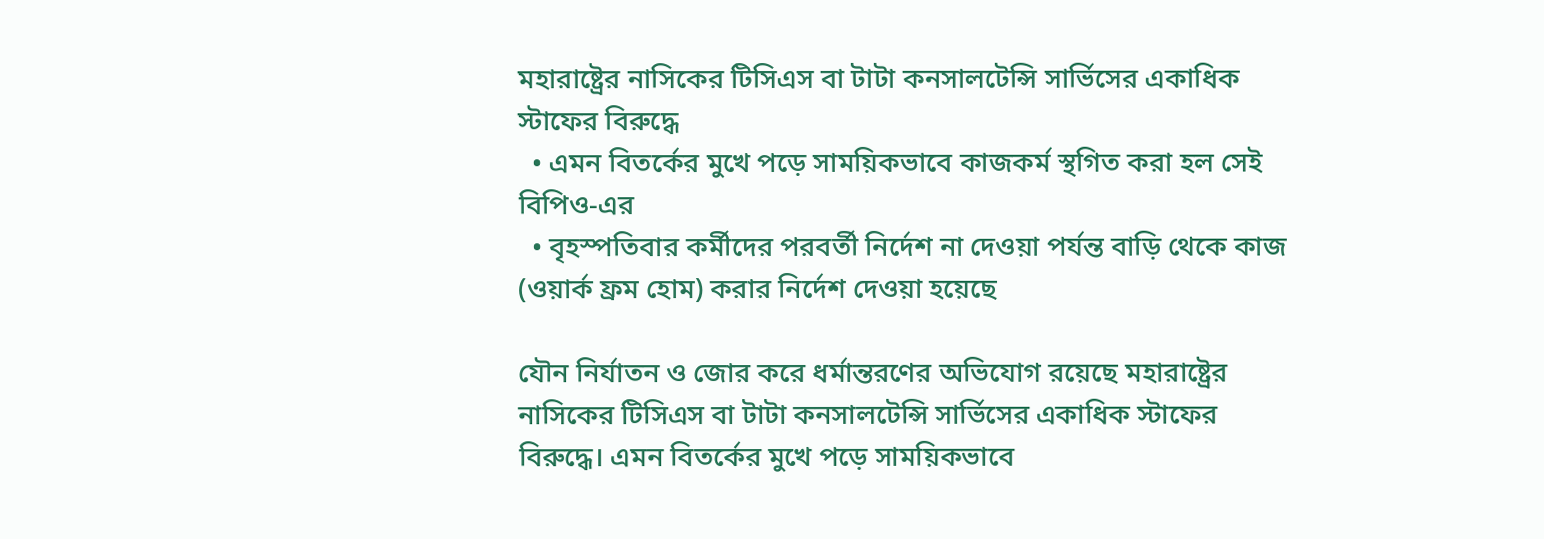মহারাষ্ট্রের নাসিকের টিসিএস বা টাটা কনসালটেন্সি সার্ভিসের একাধিক স্টাফের বিরুদ্ধে
  • এমন বিতর্কের মুখে পড়ে সাময়িকভাবে কাজকর্ম স্থগিত করা হল সেই বিপিও-এর
  • বৃহস্পতিবার কর্মীদের পরবর্তী নির্দেশ না দেওয়া পর্যন্ত বাড়ি থেকে কাজ (ওয়ার্ক ফ্রম হোম) করার নির্দেশ দেওয়া হয়েছে

যৌন নির্যাতন ও জোর করে ধর্মান্তরণের অভিযোগ রয়েছে মহারাষ্ট্রের নাসিকের টিসিএস বা টাটা কনসালটেন্সি সার্ভিসের একাধিক স্টাফের বিরুদ্ধে। এমন বিতর্কের মুখে পড়ে সাময়িকভাবে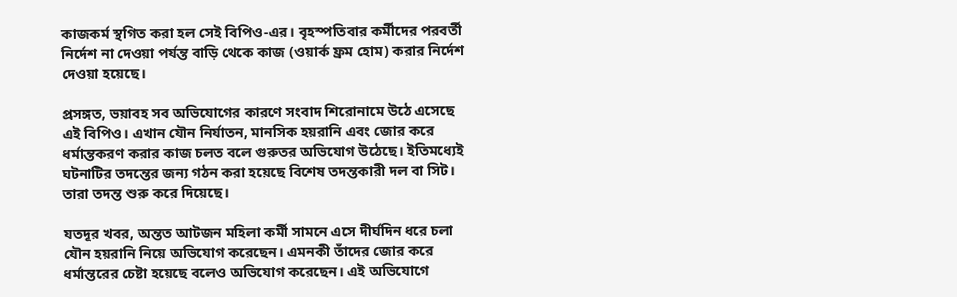কাজকর্ম স্থগিত করা হল সেই বিপিও-এর। বৃহস্পতিবার কর্মীদের পরবর্তী নির্দেশ না দেওয়া পর্যন্ত বাড়ি থেকে কাজ (ওয়ার্ক ফ্রম হোম) করার নির্দেশ দেওয়া হয়েছে।

প্রসঙ্গত, ভয়াবহ সব অভিযোগের কারণে সংবাদ শিরোনামে উঠে এসেছে এই বিপিও। এখান যৌন নির্যাতন, মানসিক হয়রানি এবং জোর করে ধর্মান্তকরণ করার কাজ চলত বলে গুরুতর অভিযোগ উঠেছে। ইতিমধ্যেই ঘটনাটির তদন্তের জন্য গঠন করা হয়েছে বিশেষ তদন্তকারী দল বা সিট। তারা তদন্ত শুরু করে দিয়েছে।

যতদূর খবর, অন্তত আটজন মহিলা কর্মী সামনে এসে দীর্ঘদিন ধরে চলা যৌন হয়রানি নিয়ে অভিযোগ করেছেন। এমনকী তাঁদের জোর করে ধর্মান্তরের চেষ্টা হয়েছে বলেও অভিযোগ করেছেন। এই অভিযোগে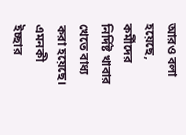আরও বলা হয়েছে, কর্মীদের নির্দিষ্ট খাবার খেতে বাধ্য করা হয়েছে। এমনকী ইচ্ছার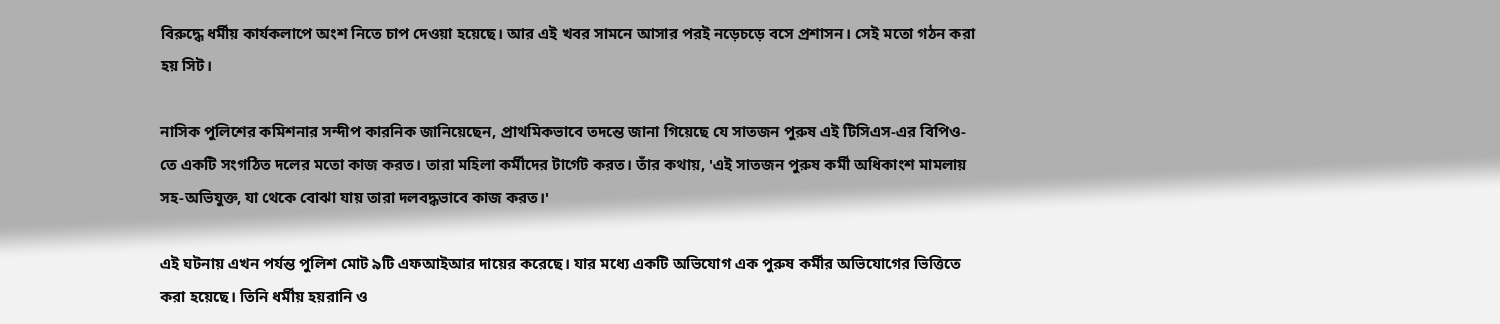বিরুদ্ধে ধর্মীয় কার্যকলাপে অংশ নিতে চাপ দেওয়া হয়েছে। আর এই খবর সামনে আসার পরই নড়েচড়ে বসে প্রশাসন। সেই মতো গঠন করা হয় সিট।

নাসিক পুলিশের কমিশনার সন্দীপ কারনিক জানিয়েছেন, প্রাথমিকভাবে তদন্তে জানা গিয়েছে যে সাতজন পুরুষ এই টিসিএস-এর বিপিও-তে একটি সংগঠিত দলের মতো কাজ করত। তারা মহিলা কর্মীদের টার্গেট করত। তাঁর কথায়, 'এই সাতজন পুরুষ কর্মী অধিকাংশ মামলায় সহ-অভিযুক্ত, যা থেকে বোঝা যায় তারা দলবদ্ধভাবে কাজ করত।'

এই ঘটনায় এখন পর্যন্ত পুলিশ মোট ৯টি এফআইআর দায়ের করেছে। যার মধ্যে একটি অভিযোগ এক পুরুষ কর্মীর অভিযোগের ভিত্তিতে করা হয়েছে। তিনি ধর্মীয় হয়রানি ও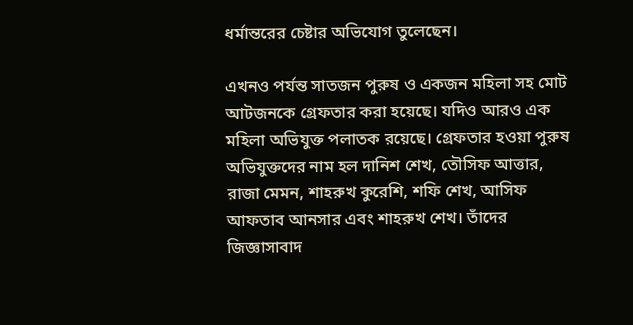ধর্মান্তরের চেষ্টার অভিযোগ তুলেছেন।

এখনও পর্যন্ত সাতজন পুরুষ ও একজন মহিলা সহ মোট আটজনকে গ্রেফতার করা হয়েছে। যদিও আরও এক মহিলা অভিযুক্ত পলাতক রয়েছে। গ্রেফতার হওয়া পুরুষ অভিযুক্তদের নাম হল দানিশ শেখ, তৌসিফ আত্তার, রাজা মেমন, শাহরুখ কুরেশি, শফি শেখ, আসিফ আফতাব আনসার এবং শাহরুখ শেখ। তাঁদের জিজ্ঞাসাবাদ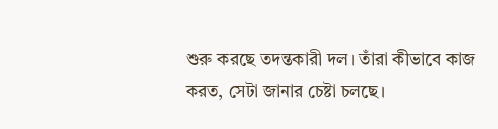শুরু করছে তদন্তকারী দল। তাঁরা কীভাবে কাজ করত, সেটা জানার চেষ্টা চলছে।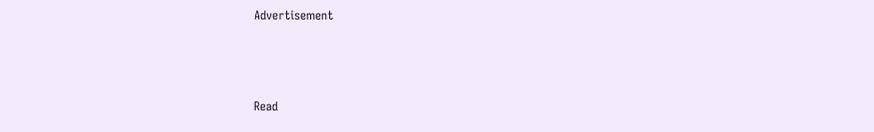Advertisement



Read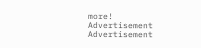more!
Advertisement
Advertisement